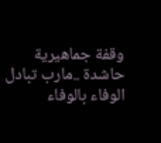وقفة جماهيرية حاشدة ..مارب تبادل الوفاء بالوفاء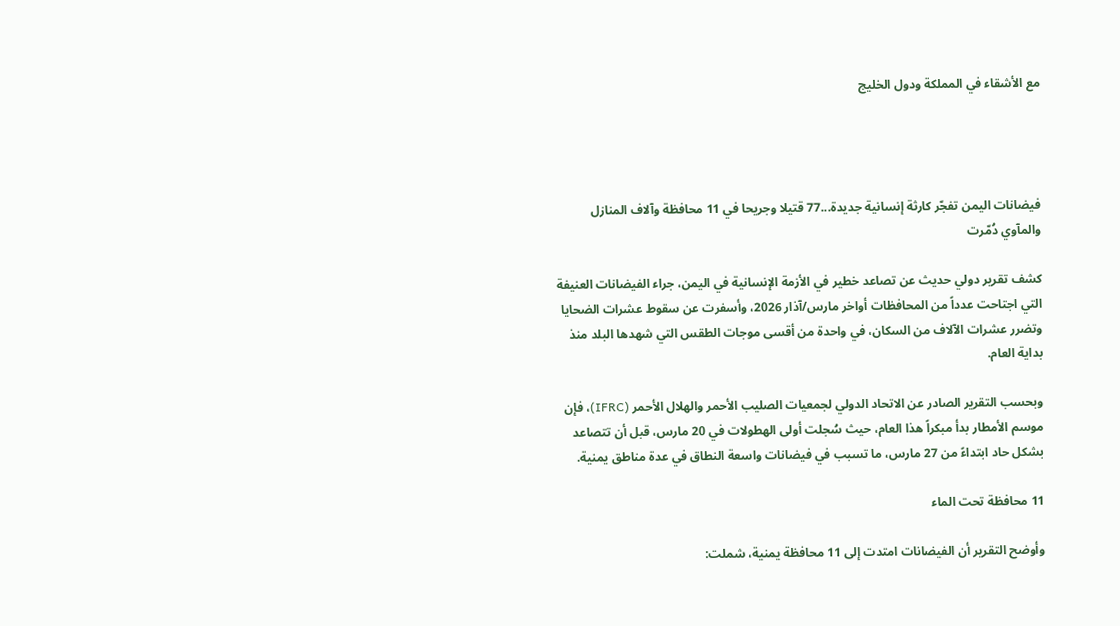مع الأشقاء في المملكة ودول الخليج




فيضانات اليمن تفجّر كارثة إنسانية جديدة...77 قتيلا وجريحا في 11 محافظة وآلاف المنازل والمآوي دُمّرت

كشف تقرير دولي حديث عن تصاعد خطير في الأزمة الإنسانية في اليمن، جراء الفيضانات العنيفة التي اجتاحت عدداً من المحافظات أواخر مارس/آذار 2026، وأسفرت عن سقوط عشرات الضحايا وتضرر عشرات الآلاف من السكان، في واحدة من أقسى موجات الطقس التي شهدها البلد منذ بداية العام.

وبحسب التقرير الصادر عن الاتحاد الدولي لجمعيات الصليب الأحمر والهلال الأحمر (IFRC)، فإن موسم الأمطار بدأ مبكراً هذا العام، حيث سُجلت أولى الهطولات في 20 مارس، قبل أن تتصاعد بشكل حاد ابتداءً من 27 مارس، ما تسبب في فيضانات واسعة النطاق في عدة مناطق يمنية.

11 محافظة تحت الماء

وأوضح التقرير أن الفيضانات امتدت إلى 11 محافظة يمنية، شملت: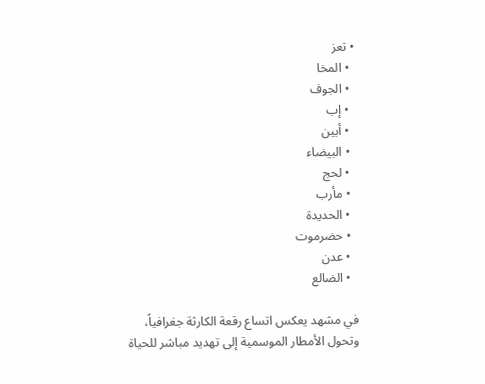• تعز
  • المخا
  • الجوف
  • إب
  • أبين
  • البيضاء
  • لحج
  • مأرب
  • الحديدة
  • حضرموت
  • عدن
  • الضالع

في مشهد يعكس اتساع رقعة الكارثة جغرافياً، وتحول الأمطار الموسمية إلى تهديد مباشر للحياة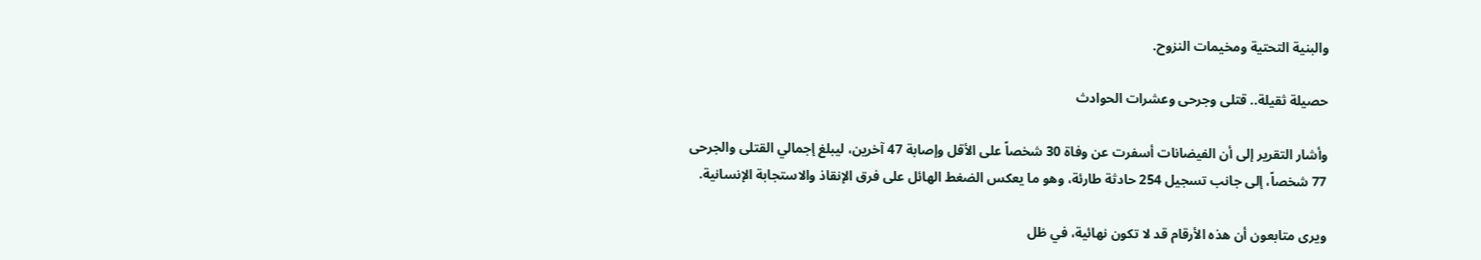والبنية التحتية ومخيمات النزوح.

حصيلة ثقيلة.. قتلى وجرحى وعشرات الحوادث

وأشار التقرير إلى أن الفيضانات أسفرت عن وفاة 30 شخصاً على الأقل وإصابة 47 آخرين، ليبلغ إجمالي القتلى والجرحى 77 شخصاً، إلى جانب تسجيل 254 حادثة طارئة، وهو ما يعكس الضغط الهائل على فرق الإنقاذ والاستجابة الإنسانية.

ويرى متابعون أن هذه الأرقام قد لا تكون نهائية، في ظل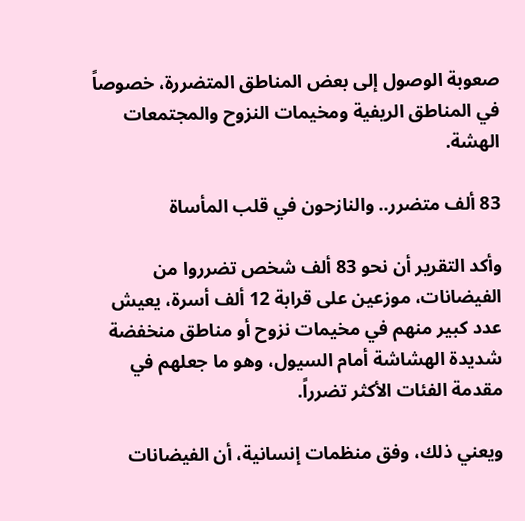صعوبة الوصول إلى بعض المناطق المتضررة، خصوصاً في المناطق الريفية ومخيمات النزوح والمجتمعات الهشة.

83 ألف متضرر.. والنازحون في قلب المأساة

وأكد التقرير أن نحو 83 ألف شخص تضرروا من الفيضانات، موزعين على قرابة 12 ألف أسرة، يعيش عدد كبير منهم في مخيمات نزوح أو مناطق منخفضة شديدة الهشاشة أمام السيول، وهو ما جعلهم في مقدمة الفئات الأكثر تضرراً.

ويعني ذلك، وفق منظمات إنسانية، أن الفيضانات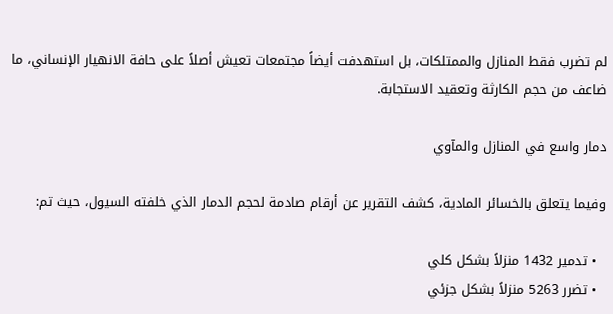لم تضرب فقط المنازل والممتلكات، بل استهدفت أيضاً مجتمعات تعيش أصلاً على حافة الانهيار الإنساني، ما ضاعف من حجم الكارثة وتعقيد الاستجابة.

دمار واسع في المنازل والمآوي

وفيما يتعلق بالخسائر المادية، كشف التقرير عن أرقام صادمة لحجم الدمار الذي خلفته السيول، حيث تم:

  • تدمير 1432 منزلاً بشكل كلي
  • تضرر 5263 منزلاً بشكل جزئي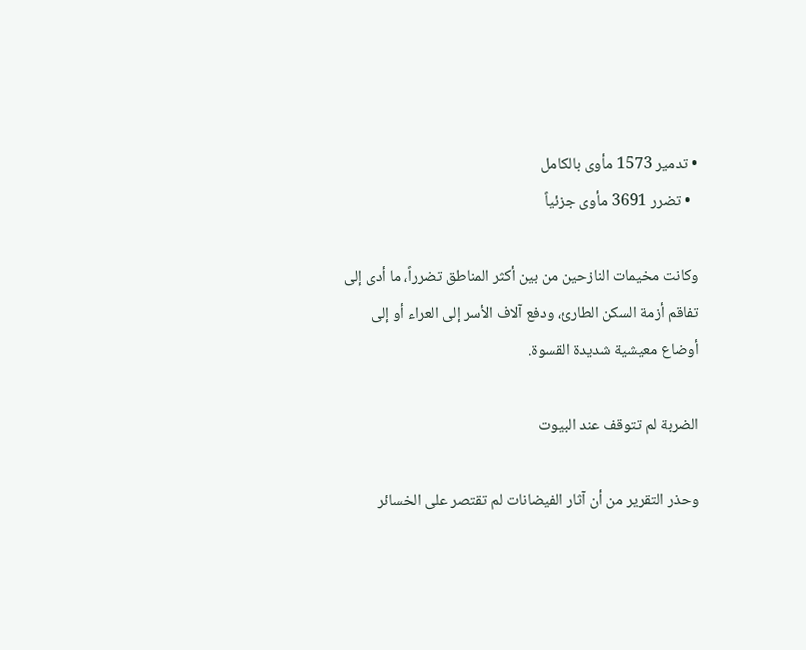• تدمير 1573 مأوى بالكامل
  • تضرر 3691 مأوى جزئياً

وكانت مخيمات النازحين من بين أكثر المناطق تضرراً، ما أدى إلى تفاقم أزمة السكن الطارئ، ودفع آلاف الأسر إلى العراء أو إلى أوضاع معيشية شديدة القسوة.

الضربة لم تتوقف عند البيوت

وحذر التقرير من أن آثار الفيضانات لم تقتصر على الخسائر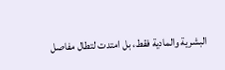البشرية والمادية فقط، بل امتدت لتطال مفاصل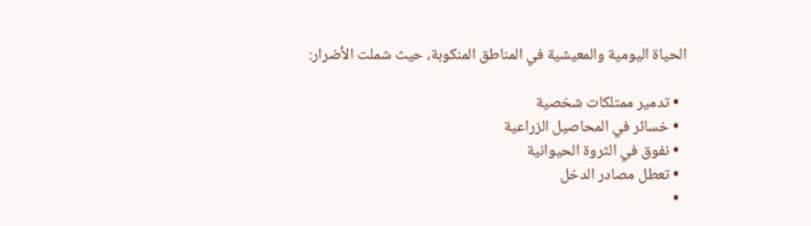الحياة اليومية والمعيشية في المناطق المنكوبة، حيث شملت الأضرار:

  • تدمير ممتلكات شخصية
  • خسائر في المحاصيل الزراعية
  • نفوق في الثروة الحيوانية
  • تعطل مصادر الدخل
  •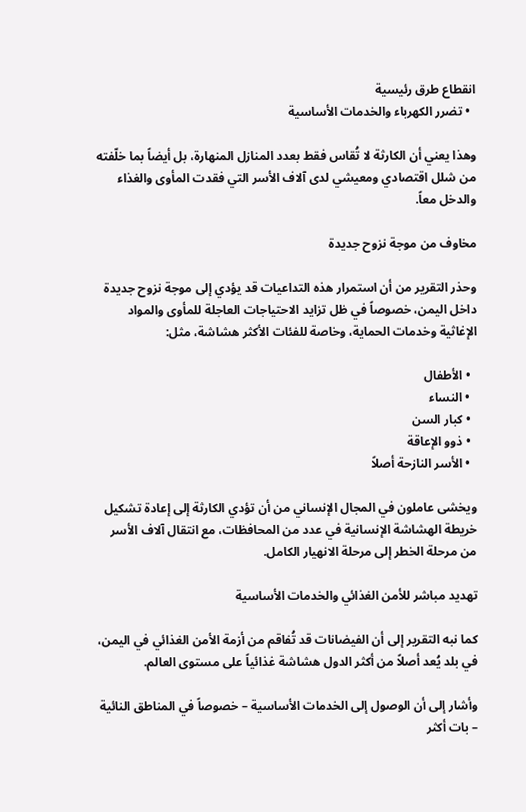انقطاع طرق رئيسية
  • تضرر الكهرباء والخدمات الأساسية

وهذا يعني أن الكارثة لا تُقاس فقط بعدد المنازل المنهارة، بل أيضاً بما خلّفته من شلل اقتصادي ومعيشي لدى آلاف الأسر التي فقدت المأوى والغذاء والدخل معاً.

مخاوف من موجة نزوح جديدة

وحذر التقرير من أن استمرار هذه التداعيات قد يؤدي إلى موجة نزوح جديدة داخل اليمن، خصوصاً في ظل تزايد الاحتياجات العاجلة للمأوى والمواد الإغاثية وخدمات الحماية، وخاصة للفئات الأكثر هشاشة، مثل:

  • الأطفال
  • النساء
  • كبار السن
  • ذوو الإعاقة
  • الأسر النازحة أصلاً

ويخشى عاملون في المجال الإنساني من أن تؤدي الكارثة إلى إعادة تشكيل خريطة الهشاشة الإنسانية في عدد من المحافظات، مع انتقال آلاف الأسر من مرحلة الخطر إلى مرحلة الانهيار الكامل.

تهديد مباشر للأمن الغذائي والخدمات الأساسية

كما نبه التقرير إلى أن الفيضانات قد تُفاقم من أزمة الأمن الغذائي في اليمن، في بلد يُعد أصلاً من أكثر الدول هشاشة غذائياً على مستوى العالم.

وأشار إلى أن الوصول إلى الخدمات الأساسية – خصوصاً في المناطق النائية – بات أكثر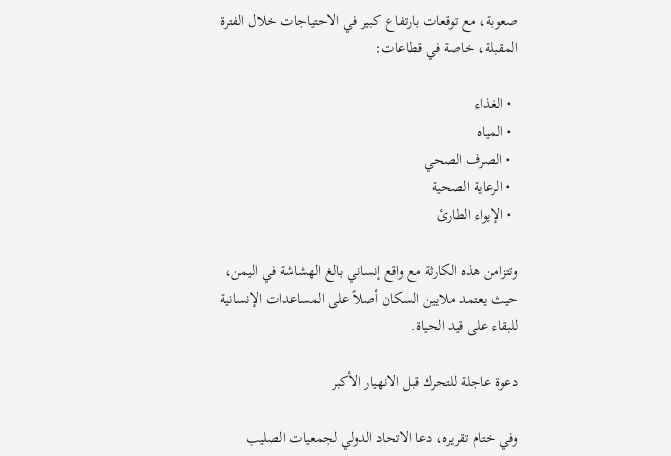صعوبة، مع توقعات بارتفاع كبير في الاحتياجات خلال الفترة المقبلة، خاصة في قطاعات:

  • الغذاء
  • المياه
  • الصرف الصحي
  • الرعاية الصحية
  • الإيواء الطارئ

وتتزامن هذه الكارثة مع واقع إنساني بالغ الهشاشة في اليمن، حيث يعتمد ملايين السكان أصلاً على المساعدات الإنسانية للبقاء على قيد الحياة.

دعوة عاجلة للتحرك قبل الانهيار الأكبر

وفي ختام تقريره، دعا الاتحاد الدولي لجمعيات الصليب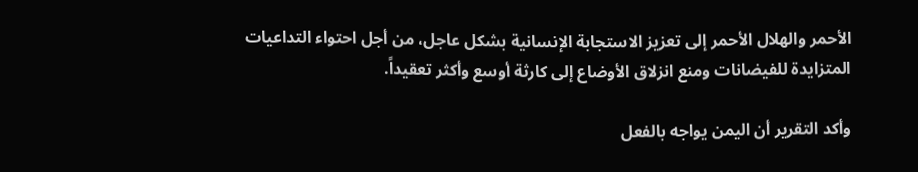الأحمر والهلال الأحمر إلى تعزيز الاستجابة الإنسانية بشكل عاجل، من أجل احتواء التداعيات المتزايدة للفيضانات ومنع انزلاق الأوضاع إلى كارثة أوسع وأكثر تعقيداً.

وأكد التقرير أن اليمن يواجه بالفعل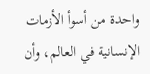واحدة من أسوأ الأزمات الإنسانية في العالم، وأن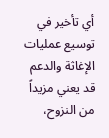أي تأخير في توسيع عمليات الإغاثة والدعم قد يعني مزيداً من النزوح،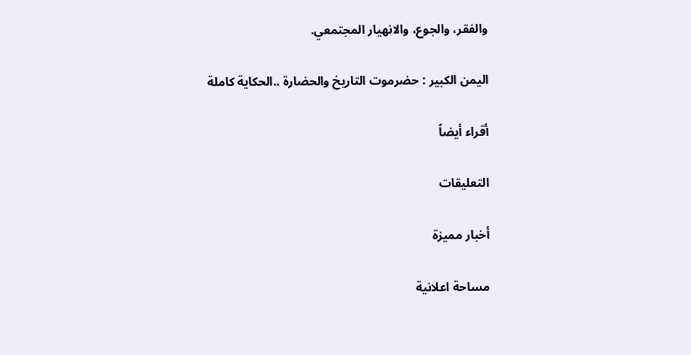والفقر، والجوع، والانهيار المجتمعي.

اليمن الكبير : حضرموت التاريخ والحضارة ..الحكاية كاملة

أقراء أيضاً

التعليقات

أخبار مميزة

مساحة اعلانية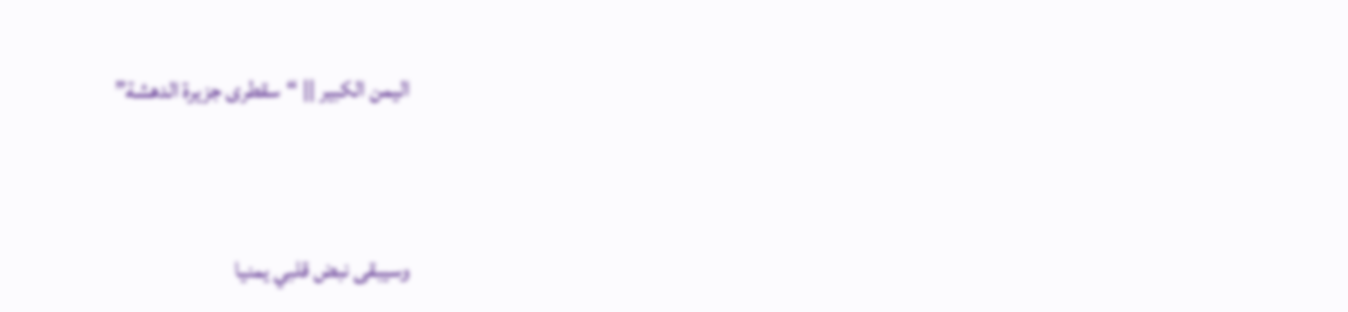اليمن الكبير || “سقطرى جزيرة الدهشة”



وسيبقى نبض قلبي يمنيا